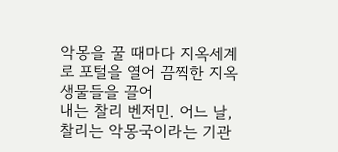악몽을 꿀 때마다 지옥세계로 포털을 열어 끔찍한 지옥 생물들을 끌어
내는 찰리 벤저민. 어느 날, 찰리는 악몽국이라는 기관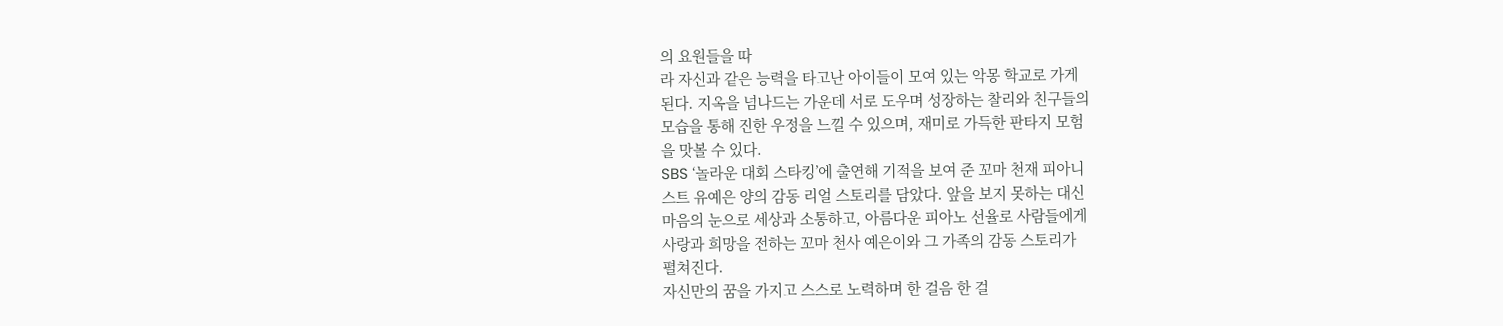의 요원들을 따
라 자신과 같은 능력을 타고난 아이들이 모여 있는 악몽 학교로 가게
된다. 지옥을 넘나드는 가운데 서로 도우며 성장하는 찰리와 친구들의
모습을 통해 진한 우정을 느낄 수 있으며, 재미로 가득한 판타지 모험
을 맛볼 수 있다.
SBS ‘놀라운 대회 스타킹’에 출연해 기적을 보여 준 꼬마 천재 피아니
스트 유예은 양의 감동 리얼 스토리를 담았다. 앞을 보지 못하는 대신
마음의 눈으로 세상과 소통하고, 아름다운 피아노 선율로 사람들에게
사랑과 희망을 전하는 꼬마 천사 예은이와 그 가족의 감동 스토리가
펼쳐진다.
자신만의 꿈을 가지고 스스로 노력하며 한 걸음 한 걸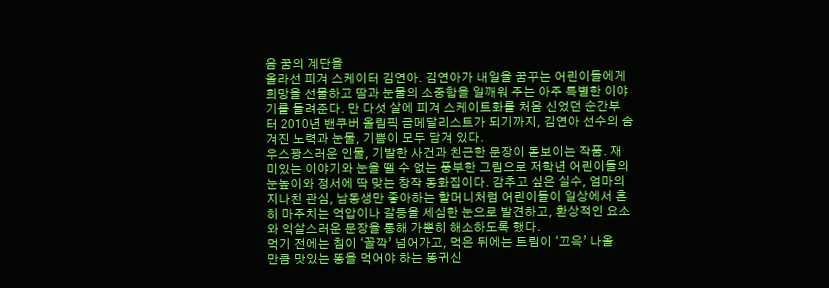음 꿈의 계단을
올라선 피겨 스케이터 김연아. 김연아가 내일을 꿈꾸는 어린이들에게
희망을 선물하고 땀과 눈물의 소중함을 일깨워 주는 아주 특별한 이야
기를 들려준다. 만 다섯 살에 피겨 스케이트화를 처음 신었던 순간부
터 2010년 밴쿠버 올림픽 금메달리스트가 되기까지, 김연아 선수의 숨
겨진 노력과 눈물, 기쁨이 모두 담겨 있다.
우스꽝스러운 인물, 기발한 사건과 친근한 문장이 돋보이는 작품. 재
미있는 이야기와 눈을 뗄 수 없는 풍부한 그림으로 저학년 어린이들의
눈높이와 정서에 딱 맞는 창작 동화집이다. 감추고 싶은 실수, 엄마의
지나친 관심, 남동생만 좋아하는 할머니처럼 어린이들이 일상에서 흔
히 마주치는 억압이나 갈등을 세심한 눈으로 발견하고, 환상적인 요소
와 익살스러운 문장을 통해 가뿐히 해소하도록 했다.
먹기 전에는 침이 ‘꼴깍’ 넘어가고, 먹은 뒤에는 트림이 ‘끄윽’ 나올
만큼 맛있는 똥을 먹어야 하는 똥귀신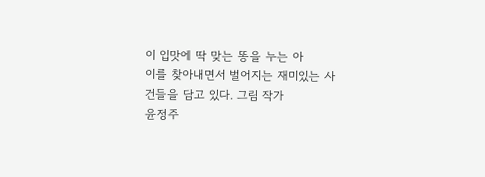이 입맛에 딱 맞는 똥을 누는 아
이를 찾아내면서 벌어지는 재미있는 사건들을 담고 있다. 그림 작가
윤정주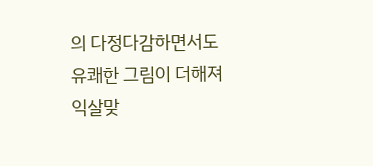의 다정다감하면서도 유쾌한 그림이 더해져 익살맞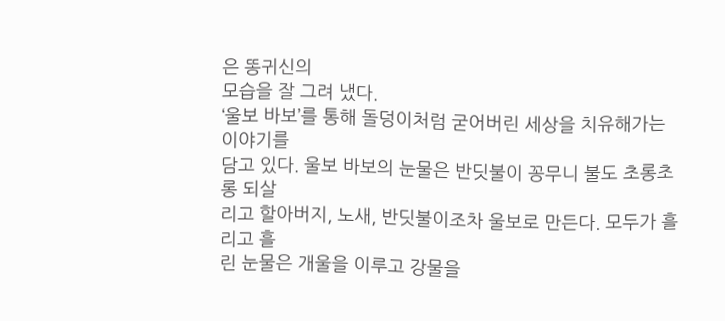은 똥귀신의
모습을 잘 그려 냈다.
‘울보 바보’를 통해 돌덩이처럼 굳어버린 세상을 치유해가는 이야기를
담고 있다. 울보 바보의 눈물은 반딧불이 꽁무니 불도 초롱초롱 되살
리고 할아버지, 노새, 반딧불이조차 울보로 만든다. 모두가 흘리고 흘
린 눈물은 개울을 이루고 강물을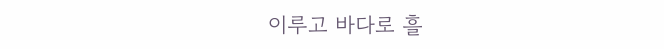이루고 바다로 흘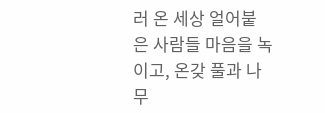러 온 세상 얼어붙
은 사람들 마음을 녹이고, 온갖 풀과 나무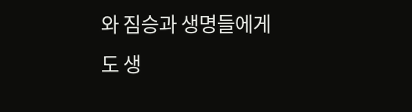와 짐승과 생명들에게도 생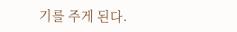기를 주게 된다.